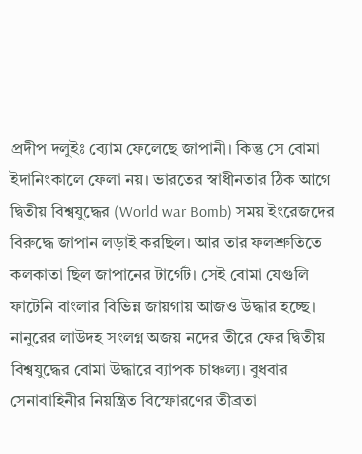প্রদীপ দলুইঃ ব্যোম ফেলেছে জাপানী। কিন্তু সে বোমা ইদানিংকালে ফেলা নয়। ভারতের স্বাধীনতার ঠিক আগে দ্বিতীয় বিশ্বযুদ্ধের (World war Bomb) সময় ইংরেজদের বিরুদ্ধে জাপান লড়াই করছিল। আর তার ফলশ্রুতিতে কলকাতা ছিল জাপানের টার্গেট। সেই বোমা যেগুলি ফাটেনি বাংলার বিভিন্ন জায়গায় আজও উদ্ধার হচ্ছে। নানুরের লাউদহ সংলগ্ন অজয় নদের তীরে ফের দ্বিতীয় বিশ্বযুদ্ধের বোমা উদ্ধারে ব্যাপক চাঞ্চল্য। বুধবার সেনাবাহিনীর নিয়ন্ত্রিত বিস্ফোরণের তীব্রতা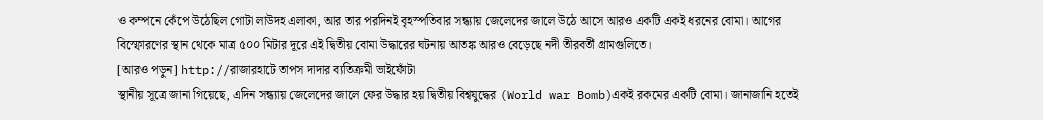ও কম্পনে কেঁপে উঠেছিল গোটা লাউদহ এলাকা, আর তার পরদিনই বৃহস্পতিবার সন্ধ্যায় জেলেদের জালে উঠে আসে আরও একটি একই ধরনের বোমা। আগের বিস্ফোরণের স্থান থেকে মাত্র ৫০০ মিটার দূরে এই দ্বিতীয় বোমা উদ্ধারের ঘটনায় আতঙ্ক আরও বেড়েছে নদী তীরবর্তী গ্রামগুলিতে।
[আরও পড়ুন] http://রাজারহাটে তাপস দাদার ব্যতিক্রমী ভাইফোঁটা
স্থানীয় সূত্রে জানা গিয়েছে, এদিন সন্ধ্যায় জেলেদের জালে ফের উদ্ধার হয় দ্বিতীয় বিশ্বযুদ্ধের (World war Bomb)একই রকমের একটি বোমা। জানাজানি হতেই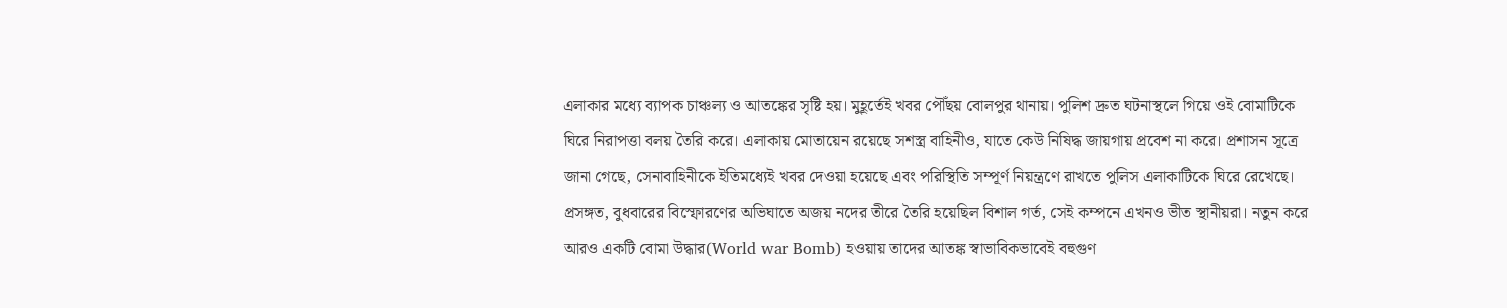এলাকার মধ্যে ব্যাপক চাঞ্চল্য ও আতঙ্কের সৃষ্টি হয়। মুহূর্তেই খবর পৌঁছয় বোলপুর থানায়। পুলিশ দ্রুত ঘটনাস্থলে গিয়ে ওই বোমাটিকে ঘিরে নিরাপত্তা বলয় তৈরি করে। এলাকায় মোতায়েন রয়েছে সশস্ত্র বাহিনীও, যাতে কেউ নিষিদ্ধ জায়গায় প্রবেশ না করে। প্রশাসন সূত্রে জানা গেছে, সেনাবাহিনীকে ইতিমধ্যেই খবর দেওয়া হয়েছে এবং পরিস্থিতি সম্পূর্ণ নিয়ন্ত্রণে রাখতে পুলিস এলাকাটিকে ঘিরে রেখেছে।
প্রসঙ্গত, বুধবারের বিস্ফোরণের অভিঘাতে অজয় নদের তীরে তৈরি হয়েছিল বিশাল গর্ত, সেই কম্পনে এখনও ভীত স্থানীয়রা। নতুন করে আরও একটি বোমা উদ্ধার(World war Bomb) হওয়ায় তাদের আতঙ্ক স্বাভাবিকভাবেই বহুগুণ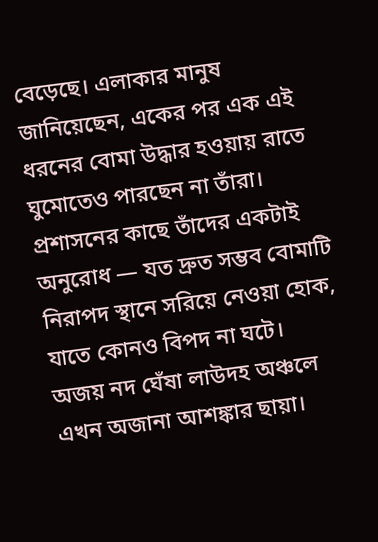বেড়েছে। এলাকার মানুষ জানিয়েছেন, একের পর এক এই ধরনের বোমা উদ্ধার হওয়ায় রাতে ঘুমোতেও পারছেন না তাঁরা। প্রশাসনের কাছে তাঁদের একটাই অনুরোধ — যত দ্রুত সম্ভব বোমাটি নিরাপদ স্থানে সরিয়ে নেওয়া হোক, যাতে কোনও বিপদ না ঘটে।
অজয় নদ ঘেঁষা লাউদহ অঞ্চলে এখন অজানা আশঙ্কার ছায়া।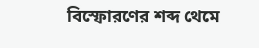বিস্ফোরণের শব্দ থেমে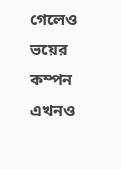গেলেও ভয়ের কম্পন এখনও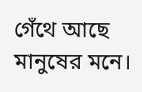গেঁথে আছে মানুষের মনে।